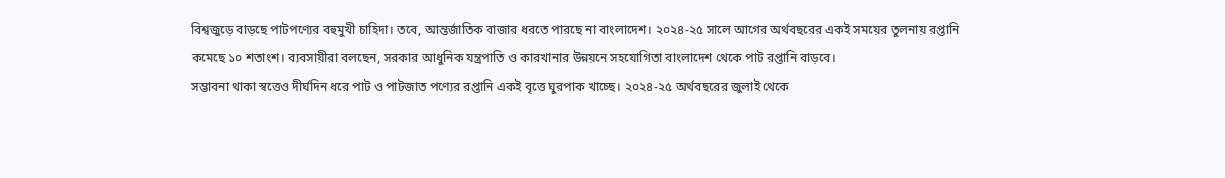বিশ্বজুড়ে বাড়ছে পাটপণ্যের বহুমুখী চাহিদা। তবে, আন্তর্জাতিক বাজার ধরতে পারছে না বাংলাদেশ। ২০২৪-২৫ সালে আগের অর্থবছরের একই সময়ের তুলনায় রপ্তানি কমেছে ১০ শতাংশ। ব্যবসায়ীরা বলছেন, সরকার আধুনিক যন্ত্রপাতি ও কারখানার উন্নয়নে সহযোগিতা বাংলাদেশ থেকে পাট রপ্তানি বাড়বে।
সম্ভাবনা থাকা স্বত্তেও দীর্ঘদিন ধরে পাট ও পাটজাত পণ্যের রপ্তানি একই বৃত্তে ঘুরপাক খাচ্ছে। ২০২৪-২৫ অর্থবছরের জুলাই থেকে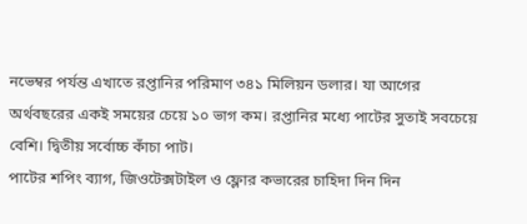নভেম্বর পর্যন্ত এখাতে রপ্তানির পরিমাণ ৩৪১ মিলিয়ন ডলার। যা আগের অর্থবছরের একই সময়ের চেয়ে ১০ ভাগ কম। রপ্তানির মধ্যে পাটের সুতাই সবচেয়ে বেশি। দ্বিতীয় সর্বোচ্চ কাঁচা পাট।
পাটের শপিং ব্যাগ, জিওটেক্সটাইল ও ফ্লোর কভারের চাহিদা দিন দিন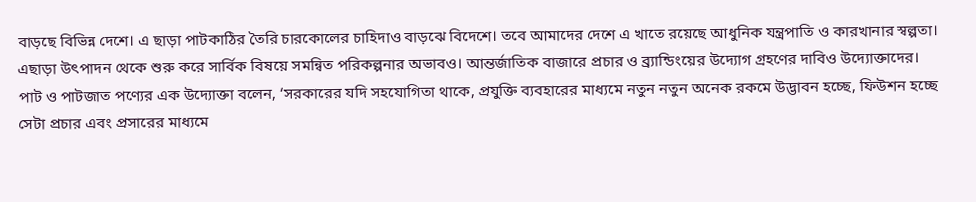বাড়ছে বিভিন্ন দেশে। এ ছাড়া পাটকাঠির তৈরি চারকোলের চাহিদাও বাড়ঝে বিদেশে। তবে আমাদের দেশে এ খাতে রয়েছে আধুনিক যন্ত্রপাতি ও কারখানার স্বল্পতা। এছাড়া উৎপাদন থেকে শুরু করে সার্বিক বিষয়ে সমন্বিত পরিকল্পনার অভাবও। আন্তর্জাতিক বাজারে প্রচার ও ব্র্যান্ডিংয়ের উদ্যোগ গ্রহণের দাবিও উদ্যোক্তাদের।
পাট ও পাটজাত পণ্যের এক উদ্যোক্তা বলেন, ‘সরকারের যদি সহযোগিতা থাকে, প্রযুক্তি ব্যবহারের মাধ্যমে নতুন নতুন অনেক রকমে উদ্ভাবন হচ্ছে, ফিউশন হচ্ছে সেটা প্রচার এবং প্রসারের মাধ্যমে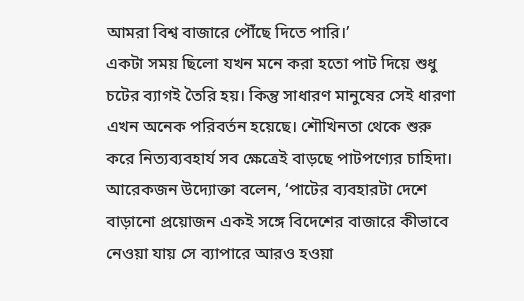আমরা বিশ্ব বাজারে পৌঁছে দিতে পারি।’
একটা সময় ছিলো যখন মনে করা হতো পাট দিয়ে শুধু চটের ব্যাগই তৈরি হয়। কিন্তু সাধারণ মানুষের সেই ধারণা এখন অনেক পরিবর্তন হয়েছে। শৌখিনতা থেকে শুরু করে নিত্যব্যবহার্য সব ক্ষেত্রেই বাড়ছে পাটপণ্যের চাহিদা।
আরেকজন উদ্যোক্তা বলেন, ‘পাটের ব্যবহারটা দেশে বাড়ানো প্রয়োজন একই সঙ্গে বিদেশের বাজারে কীভাবে নেওয়া যায় সে ব্যাপারে আরও হওয়া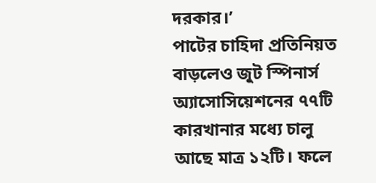দরকার।’
পাটের চাহিদা প্রতিনিয়ত বাড়লেও জুট স্পিনার্স অ্যাসোসিয়েশনের ৭৭টি কারখানার মধ্যে চালু আছে মাত্র ১২টি। ফলে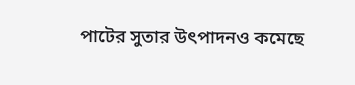পাটের সুতার উৎপাদনও কমেছে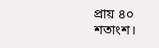প্রায় ৪০ শতাংশ।